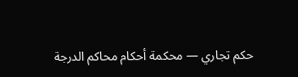حكم تجاري — محكمة أحكام محاكم الدرجة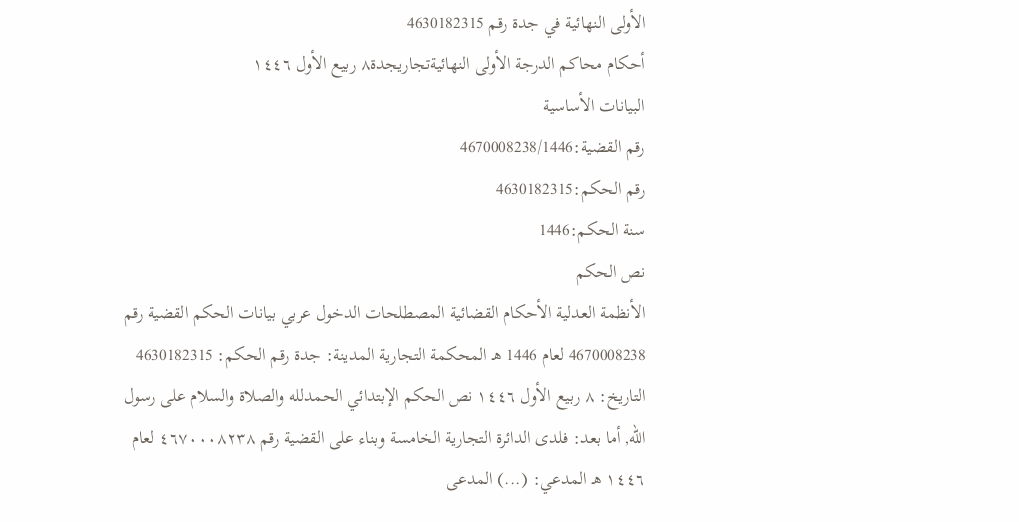الأولى النهائية في جدة رقم 4630182315
أحكام محاكم الدرجة الأولى النهائيةتجاريجدة٨ ربيع الأول ١٤٤٦
البيانات الأساسية
رقم القضية:4670008238/1446
رقم الحكم:4630182315
سنة الحكم:1446
نص الحكم
الأنظمة العدلية الأحكام القضائية المصطلحات الدخول عربي بيانات الحكم القضية رقم 4670008238 لعام 1446 هـ المحكمة التجارية المدينة: جدة رقم الحكم: 4630182315 التاريخ: ٨ ربيع الأول ١٤٤٦ نص الحكم الإبتدائي الحمدلله والصلاة والسلام على رسول الله, أما بعد: فلدى الدائرة التجارية الخامسة وبناء على القضية رقم ٤٦٧٠٠٠٨٢٣٨ لعام ١٤٤٦ هـ المدعي: (...) المدعى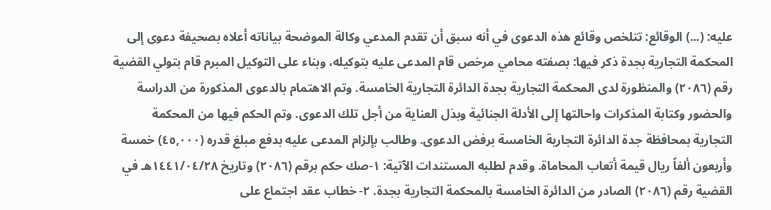عليه: (...) الوقائع: تتلخص وقائع هذه الدعوى في أنه سبق أن تقدم المدعي وكالة الموضحة بياناته أعلاه بصحيفة دعوى إلى المحكمة التجارية بجدة ذكر فيها: بصفته محامي مرخص قام المدعى عليه بتوكيله، وبناء على التوكيل المبرم قام بتولي القضية رقم (٢٠٨٦) والمنظورة لدى المحكمة التجارية بجدة الدائرة التجارية الخامسة. وتم الاهتمام بالدعوى المذكورة من الدراسة والحضور وكتابة المذكرات واحالتها إلى الأدلة الجنائية وبذل العناية من أجل تلك الدعوى. وتم الحكم فيها من المحكمة التجارية بمحافظة جدة الدائرة التجارية الخامسة برفض الدعوى. وطالب بإلزام المدعى عليه بدفع مبلغ قدره (٤٥,٠٠٠) خمسة وأربعون ألفاً ريال قيمة أتعاب المحاماة. وقدم لطلبه المستندات الآتية: ١-صك حكم برقم (٢٠٨٦) وتاريخ ١٤٤١/٠٤/٢٨هـ في القضية رقم (٢٠٨٦) الصادر من الدائرة الخامسة بالمحكمة التجارية بجدة. ٢- خطاب عقد اجتماع على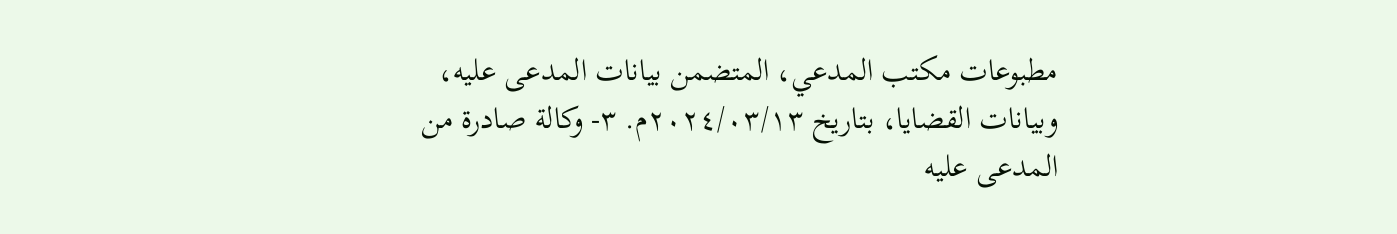مطبوعات مكتب المدعي، المتضمن بيانات المدعى عليه، وبيانات القضايا، بتاريخ ٢٠٢٤/٠٣/١٣م. ٣- وكالة صادرة من المدعى عليه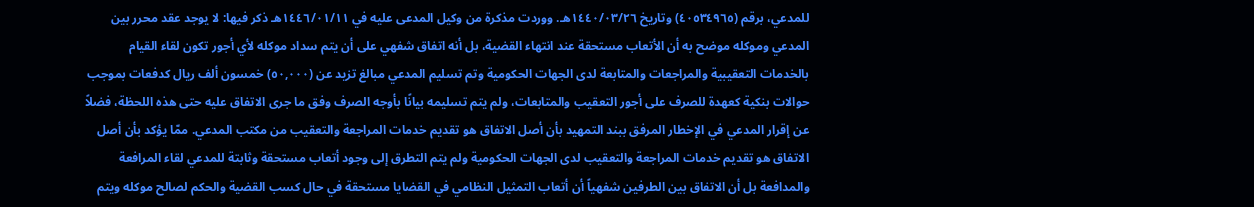للمدعي، برقم (٤٠٥٣٤٩٦٥) وتاريخ ١٤٤٠/٠٣/٢٦هـ. ووردت مذكرة من وكيل المدعى عليه في ١٤٤٦/٠١/١١هـ ذكر فيها: لا يوجد عقد محرر بين المدعي وموكله موضح به أن الأتعاب مستحقة عند انتهاء القضية، بل أنه اتفاق شفهي على أن يتم سداد موكله لأي أجور تكون لقاء القيام بالخدمات التعقيبية والمراجعات والمتابعة لدى الجهات الحكومية وتم تسليم المدعي مبالغ تزيد عن (٥٠,٠٠٠) خمسون ألف ريال كدفعات بموجب حوالات بنكية كعهدة للصرف على أجور التعقيب والمتابعات، ولم يتم تسليمه بيانًا بأوجه الصرف وفق ما جرى الاتفاق عليه حتى هذه اللحظة، فضلاً عن إقرار المدعي في الإخطار المرفق ببند التمهيد بأن أصل الاتفاق هو تقديم خدمات المراجعة والتعقيب من مكتب المدعي. ممّا يؤكد بأن أصل الاتفاق هو تقديم خدمات المراجعة والتعقيب لدى الجهات الحكومية ولم يتم التطرق إلى وجود أتعاب مستحقة وثابتة للمدعي لقاء المرافعة والمدافعة بل أن الاتفاق بين الطرفين شفهياً أن أتعاب التمثيل النظامي في القضايا مستحقة في حال كسب القضية والحكم لصالح موكله ويتم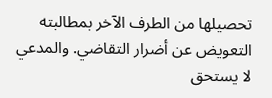تحصيلها من الطرف الآخر بمطالبته التعويض عن أضرار التقاضي. والمدعي لا يستحق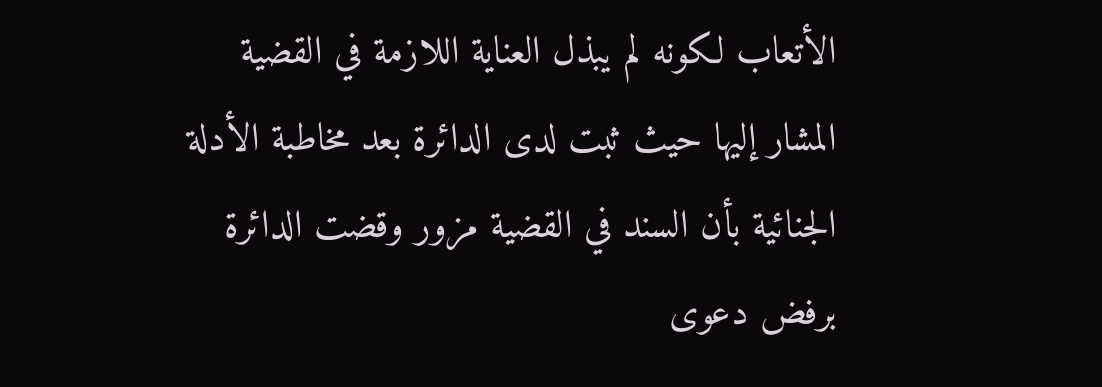الأتعاب لكونه لم يبذل العناية اللازمة في القضية المشار إليها حيث ثبت لدى الدائرة بعد مخاطبة الأدلة الجنائية بأن السند في القضية مزور وقضت الدائرة برفض دعوى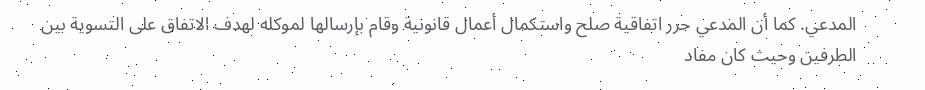المدعي. كما أن المدعي حرر اتفاقية صلح واستكمال أعمال قانونية وقام بإرسالها لموكله لهدف الاتفاق على التسوية بين الطرفين وحيث كان مفاد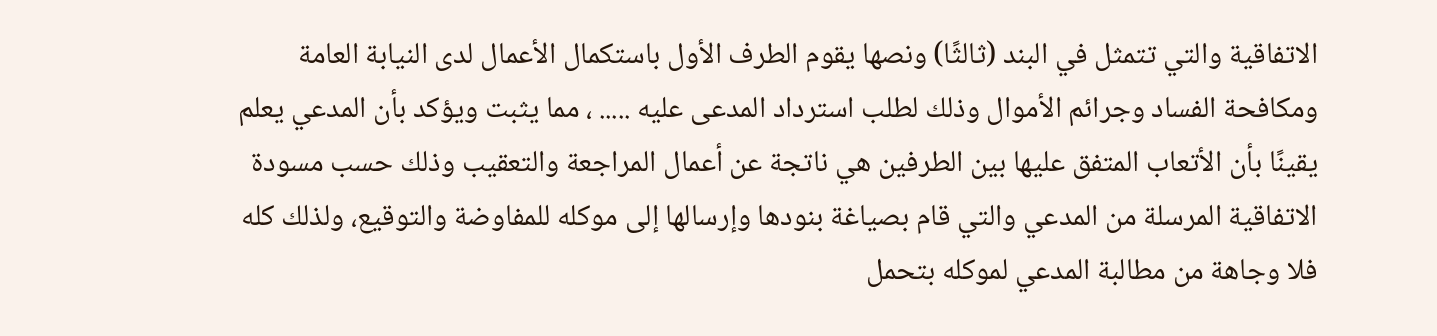الاتفاقية والتي تتمثل في البند (ثالثًا) ونصها يقوم الطرف الأول باستكمال الأعمال لدى النيابة العامة ومكافحة الفساد وجرائم الأموال وذلك لطلب استرداد المدعى عليه ..... ، مما يثبت ويؤكد بأن المدعي يعلم يقينًا بأن الأتعاب المتفق عليها بين الطرفين هي ناتجة عن أعمال المراجعة والتعقيب وذلك حسب مسودة الاتفاقية المرسلة من المدعي والتي قام بصياغة بنودها وإرسالها إلى موكله للمفاوضة والتوقيع، ولذلك كله فلا وجاهة من مطالبة المدعي لموكله بتحمل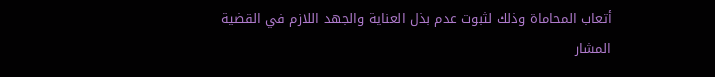أتعاب المحاماة وذلك لثبوت عدم بذل العناية والجهد اللازم في القضية المشار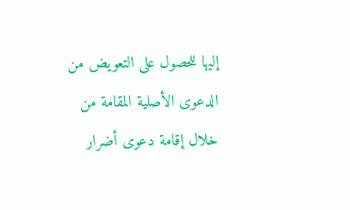إليها للحصول على التعويض من الدعوى الأصلية المقامة من خلال إقامة دعوى أضرار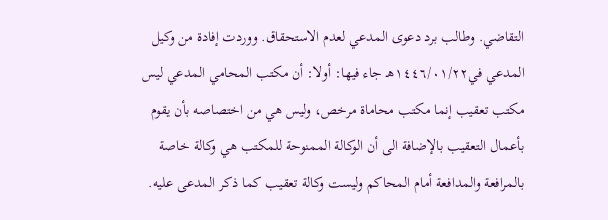التقاضي. وطالب برد دعوى المدعي لعدم الاستحقاق. ووردت إفادة من وكيل المدعي في١٤٤٦/٠١/٢٢هـ جاء فيها: أولا: أن مكتب المحامي المدعي ليس مكتب تعقيب إنما مكتب محاماة مرخص، وليس هي من اختصاصه بأن يقوم بأعمال التعقيب بالإضافة الى أن الوكالة الممنوحة للمكتب هي وكالة خاصة بالمرافعة والمدافعة أمام المحاكم وليست وكالة تعقيب كما ذكر المدعى عليه.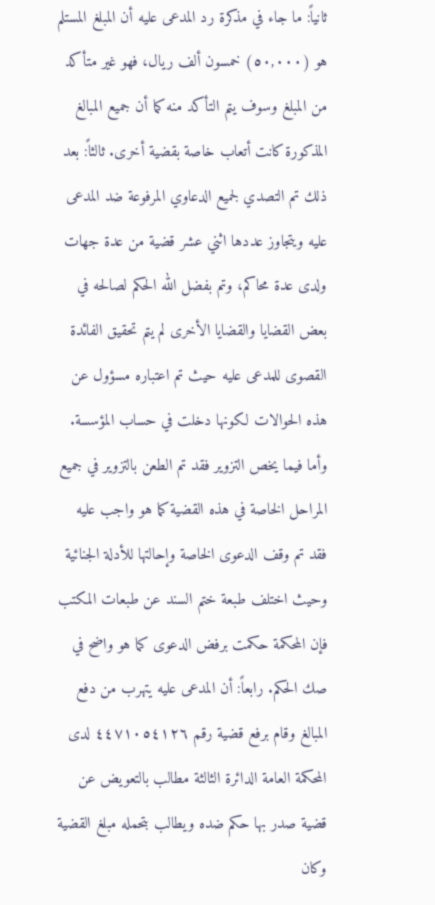ثانياً: ما جاء في مذكرة رد المدعى عليه أن المبلغ المستلم هو (٥٠,٠٠٠) خمسون ألف ريال، فهو غير متأكد من المبلغ وسوف يتم التأكد منه كما أن جميع المبالغ المذكورة كانت أتعاب خاصة بقضية أخرى. ثالثاً: بعد ذلك تم التصدي لجميع الدعاوي المرفوعة ضد المدعى عليه ويتجاوز عددها اثني عشر قضية من عدة جهات ولدى عدة محاكم، وتم بفضل الله الحكم لصالحه في بعض القضايا والقضايا الأخرى لم يتم تحقيق الفائدة القصوى للمدعى عليه حيث تم اعتباره مسؤول عن هذه الحوالات لكونها دخلت في حساب المؤسسة. وأما فيما يخص التزوير فقد تم الطعن بالتزوير في جميع المراحل الخاصة في هذه القضية كما هو واجب عليه فقد تم وقف الدعوى الخاصة وإحالتها للأدلة الجنائية وحيث اختلف طبعة ختم السند عن طبعات المكتب فإن المحكمة حكمت برفض الدعوى كما هو واضح في صك الحكم. رابعاً: أن المدعى عليه يتهرب من دفع المبالغ وقام برفع قضية رقم ٤٤٧١٠٥٤١٢٦ لدى المحكمة العامة الدائرة الثالثة مطالب بالتعويض عن قضية صدر بها حكم ضده ويطالب بتحمله مبلغ القضية وكان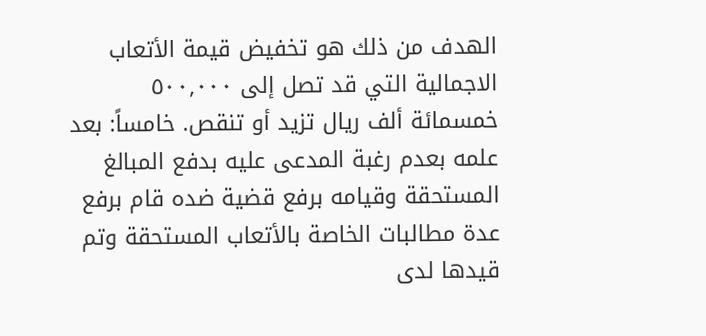الهدف من ذلك هو تخفيض قيمة الأتعاب الاجمالية التي قد تصل إلى ٥٠٠,٠٠٠ خمسمائة ألف ريال تزيد أو تنقص. خامساً: بعد علمه بعدم رغبة المدعى عليه بدفع المبالغ المستحقة وقيامه برفع قضية ضده قام برفع عدة مطالبات الخاصة بالأتعاب المستحقة وتم قيدها لدى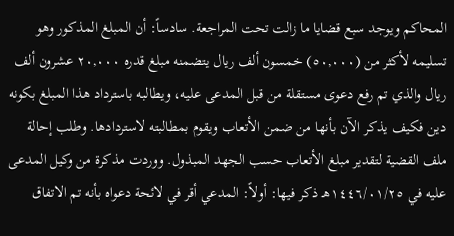المحاكم ويوجد سبع قضايا ما زالت تحت المراجعة. سادساً: أن المبلغ المذكور وهو تسليمه لأكثر من (٥٠,٠٠٠) خمسون ألف ريال يتضمنه مبلغ قدره ٢٠,٠٠٠ عشرون ألف ريال والذي تم رفع دعوى مستقلة من قبل المدعى عليه، ويطالبه باسترداد هذا المبلغ بكونه دين فكيف يذكر الآن بأنها من ضمن الأتعاب ويقوم بمطالبته لاستردادها. وطلب إحالة ملف القضية لتقدير مبلغ الأتعاب حسب الجهد المبذول. ووردت مذكرة من وكيل المدعى عليه في ١٤٤٦/٠١/٢٥هـ ذكر فيها: أولاً: المدعي أقر في لائحة دعواه بأنه تم الاتفاق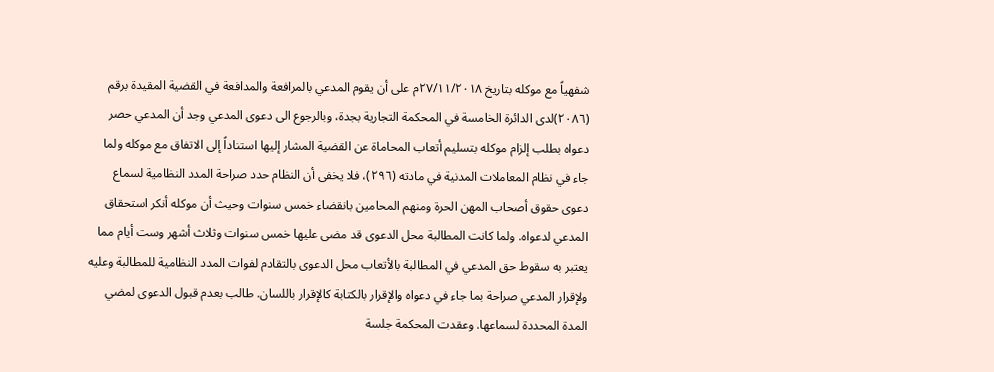شفهياً مع موكله بتاريخ ٢٧/١١/٢٠١٨م على أن يقوم المدعي بالمرافعة والمدافعة في القضية المقيدة برقم (٢٠٨٦)لدى الدائرة الخامسة في المحكمة التجارية بجدة، وبالرجوع الى دعوى المدعي وجد أن المدعي حصر دعواه بطلب إلزام موكله بتسليم أتعاب المحاماة عن القضية المشار إليها استناداً إلى الاتفاق مع موكله ولما جاء في نظام المعاملات المدنية في مادته (٢٩٦)، فلا يخفى أن النظام حدد صراحة المدد النظامية لسماع دعوى حقوق أصحاب المهن الحرة ومنهم المحامين بانقضاء خمس سنوات وحيث أن موكله أنكر استحقاق المدعي لدعواه. ولما كانت المطالبة محل الدعوى قد مضى عليها خمس سنوات وثلاث أشهر وست أيام مما يعتبر به سقوط حق المدعي في المطالبة بالأتعاب محل الدعوى بالتقادم لفوات المدد النظامية للمطالبة وعليه ولإقرار المدعي صراحة بما جاء في دعواه والإقرار بالكتابة كالإقرار باللسان. طالب بعدم قبول الدعوى لمضي المدة المحددة لسماعها. وعقدت المحكمة جلسة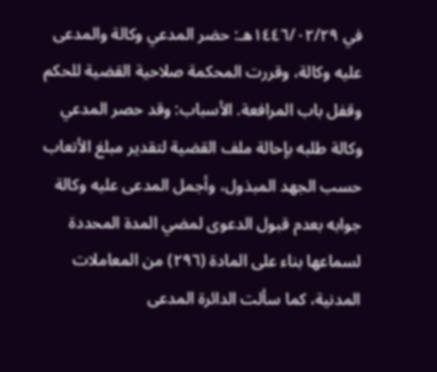في ١٤٤٦/٠٢/٢٩هـ: حضر المدعي وكالة والمدعى عليه وكالة، وقررت المحكمة صلاحية القضية للحكم وقفل باب المرافعة. الأسباب: وقد حصر المدعي وكالة طلبه بإحالة ملف القضية لتقدير مبلغ الأتعاب حسب الجهد المبذول، وأجمل المدعى عليه وكالة جوابه بعدم قبول الدعوى لمضي المدة المحددة لسماعها بناء على المادة (٢٩٦) من المعاملات المدنية، كما سألت الدائرة المدعى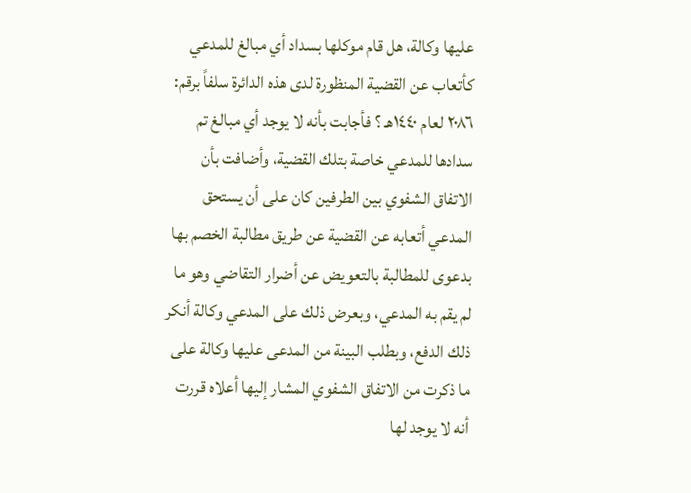عليها وكالة، هل قام موكلها بسداد أي مبالغ للمدعي كأتعاب عن القضية المنظورة لدى هذه الدائرة سلفاً برقم: ٢٠٨٦ لعام ١٤٤٠هـ ؟ فأجابت بأنه لا يوجد أي مبالغ تم سدادها للمدعي خاصة بتلك القضية، وأضافت بأن الاتفاق الشفوي بين الطرفين كان على أن يستحق المدعي أتعابه عن القضية عن طريق مطالبة الخصم بها بدعوى للمطالبة بالتعويض عن أضرار التقاضي وهو ما لم يقم به المدعي، وبعرض ذلك على المدعي وكالة أنكر ذلك الدفع، وبطلب البينة من المدعى عليها وكالة على ما ذكرت من الاتفاق الشفوي المشار إليها أعلاه قررت أنه لا يوجد لها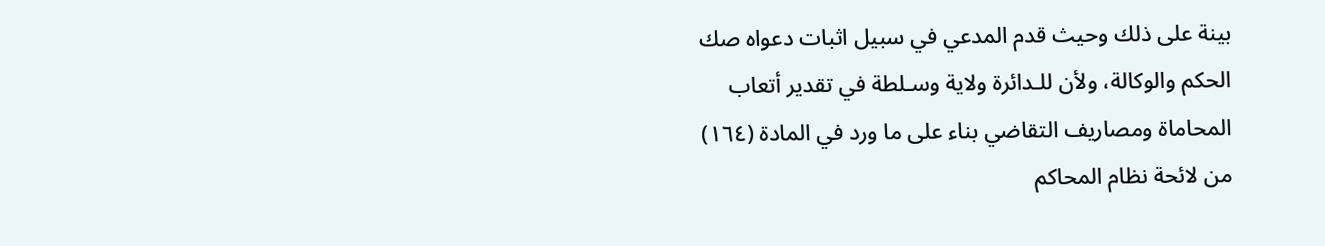بينة على ذلك وحيث قدم المدعي في سبيل اثبات دعواه صك الحكم والوكالة، ولأن للـدائرة ولاية وسـلطة في تقدير أتعاب المحاماة ومصاريف التقاضي بناء على ما ورد في المادة (١٦٤) من لائحة نظام المحاكم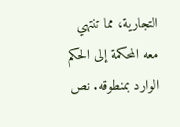التجارية، مما تنتهي معه المحكمة إلى الحكم الوارد بمنطوقه. نص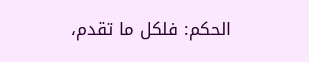الحكم: فلكل ما تقدم،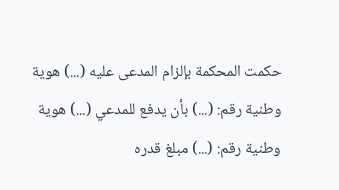حكمت المحكمة بإلزام المدعى عليه (...) هوية وطنية رقم: (...) بأن يدفع للمدعي (...) هوية وطنية رقم: (...) مبلغ قدره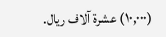(١٠,٠٠٠) عشرة آلاف ريال.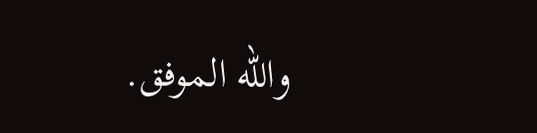والله الموفق.